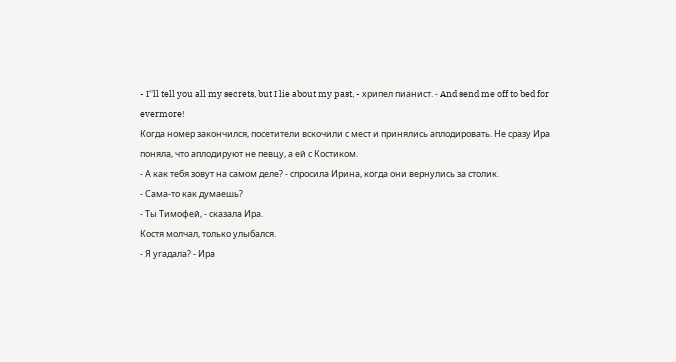- I''ll tell you all my secrets, but I lie about my past, - хрипел пианист. - And send me off to bed for evermore!
Когда номер закончился, посетители вскочили с мест и принялись аплодировать. Не сразу Ира поняла, что аплодируют не певцу, а ей с Костиком.
- А как тебя зовут на самом деле? - спросила Ирина, когда они вернулись за столик.
- Сама-то как думаешь?
- Ты Тимофей, - сказала Ира.
Костя молчал, только улыбался.
- Я угадала? - Ира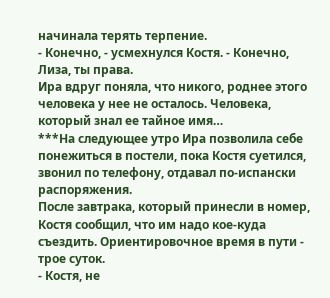начинала терять терпение.
- Конечно, - усмехнулся Костя. - Конечно, Лиза, ты права.
Ира вдруг поняла, что никого, роднее этого человека у нее не осталось. Человека, который знал ее тайное имя…
***На следующее утро Ира позволила себе понежиться в постели, пока Костя суетился, звонил по телефону, отдавал по-испански распоряжения.
После завтрака, который принесли в номер, Костя сообщил, что им надо кое-куда съездить. Ориентировочное время в пути - трое суток.
- Костя, не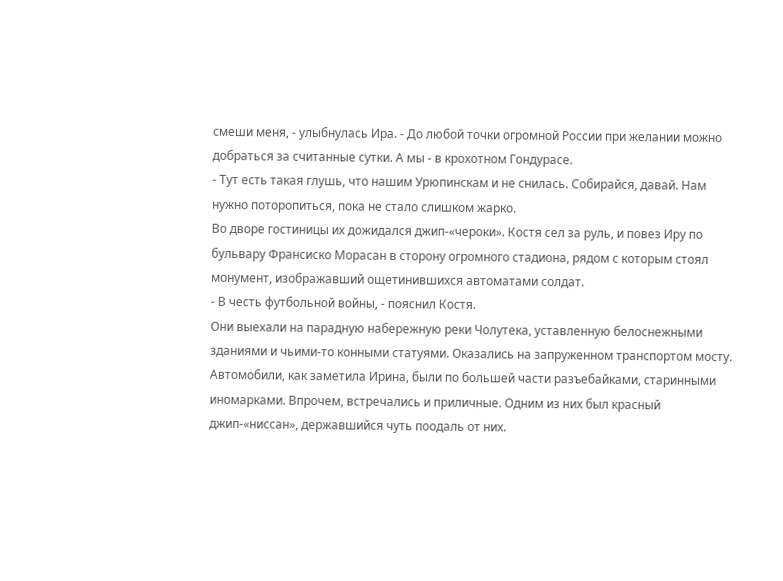смеши меня, - улыбнулась Ира. - До любой точки огромной России при желании можно добраться за считанные сутки. А мы - в крохотном Гондурасе.
- Тут есть такая глушь, что нашим Урюпинскам и не снилась. Собирайся, давай. Нам нужно поторопиться, пока не стало слишком жарко.
Во дворе гостиницы их дожидался джип-«чероки». Костя сел за руль, и повез Иру по бульвару Франсиско Морасан в сторону огромного стадиона, рядом с которым стоял монумент, изображавший ощетинившихся автоматами солдат.
- В честь футбольной войны, - пояснил Костя.
Они выехали на парадную набережную реки Чолутека, уставленную белоснежными зданиями и чьими-то конными статуями. Оказались на запруженном транспортом мосту.
Автомобили, как заметила Ирина, были по большей части разъебайками, старинными иномарками. Впрочем, встречались и приличные. Одним из них был красный джип-«ниссан», державшийся чуть поодаль от них.